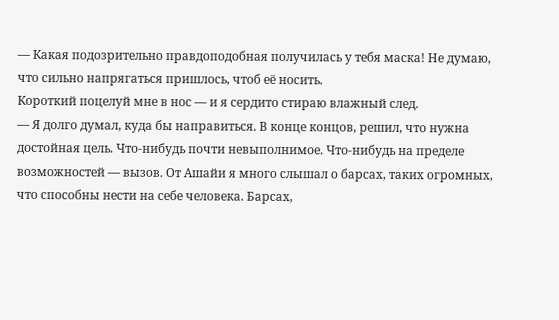— Какая подозрительно правдоподобная получилась у тебя маска! Не думаю, что сильно напрягаться пришлось, чтоб её носить.
Короткий поцелуй мне в нос — и я сердито стираю влажный след.
— Я долго думал, куда бы направиться. В конце концов, решил, что нужна достойная цель. Что-нибудь почти невыполнимое. Что-нибудь на пределе возможностей — вызов. От Ашайи я много слышал о барсах, таких огромных, что способны нести на себе человека. Барсах,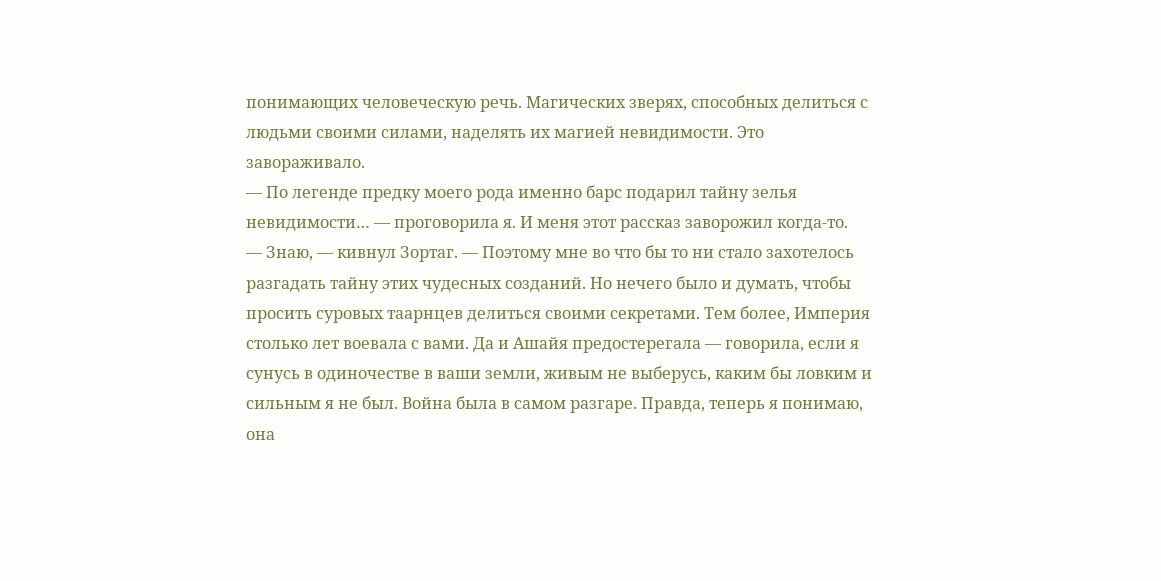понимающих человеческую речь. Магических зверях, способных делиться с людьми своими силами, наделять их магией невидимости. Это завораживало.
— По легенде предку моего рода именно барс подарил тайну зелья невидимости… — проговорила я. И меня этот рассказ заворожил когда-то.
— Знаю, — кивнул Зортаг. — Поэтому мне во что бы то ни стало захотелось разгадать тайну этих чудесных созданий. Но нечего было и думать, чтобы просить суровых таарнцев делиться своими секретами. Тем более, Империя столько лет воевала с вами. Да и Ашайя предостерегала — говорила, если я сунусь в одиночестве в ваши земли, живым не выберусь, каким бы ловким и сильным я не был. Война была в самом разгаре. Правда, теперь я понимаю, она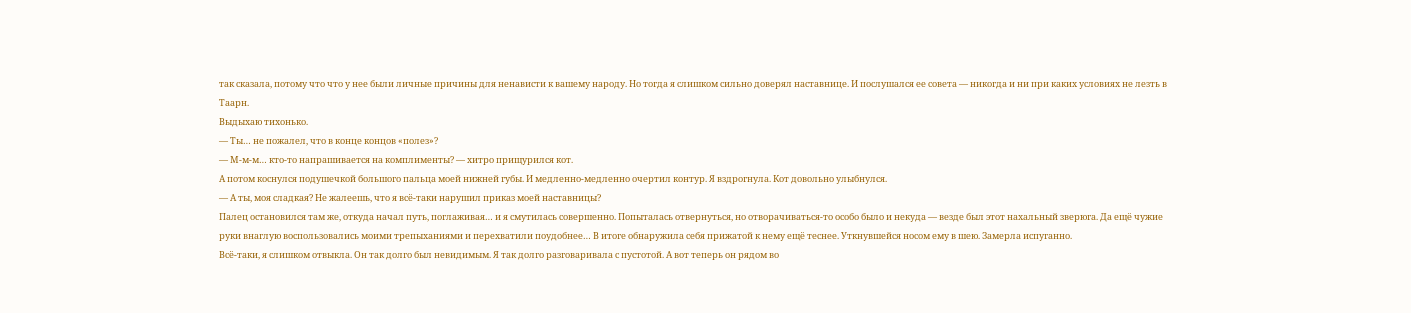так сказала, потому что что у нее были личные причины для ненависти к вашему народу. Но тогда я слишком сильно доверял наставнице. И послушался ее совета — никогда и ни при каких условиях не лезть в Таарн.
Выдыхаю тихонько.
— Ты… не пожалел, что в конце концов «полез»?
— М-м-м… кто-то напрашивается на комплименты? — хитро прищурился кот.
А потом коснулся подушечкой большого пальца моей нижней губы. И медленно-медленно очертил контур. Я вздрогнула. Кот довольно улыбнулся.
— А ты, моя сладкая? Не жалеешь, что я всё-таки нарушил приказ моей наставницы?
Палец остановился там же, откуда начал путь, поглаживая… и я смутилась совершенно. Попыталась отвернуться, но отворачиваться-то особо было и некуда — везде был этот нахальный зверюга. Да ещё чужие руки внаглую воспользовались моими трепыханиями и перехватили поудобнее… В итоге обнаружила себя прижатой к нему ещё теснее. Уткнувшейся носом ему в шею. Замерла испуганно.
Всё-таки, я слишком отвыкла. Он так долго был невидимым. Я так долго разговаривала с пустотой. А вот теперь он рядом во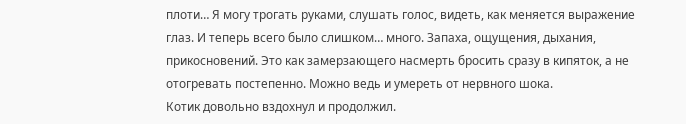плоти… Я могу трогать руками, слушать голос, видеть, как меняется выражение глаз. И теперь всего было слишком… много. Запаха, ощущения, дыхания, прикосновений. Это как замерзающего насмерть бросить сразу в кипяток, а не отогревать постепенно. Можно ведь и умереть от нервного шока.
Котик довольно вздохнул и продолжил.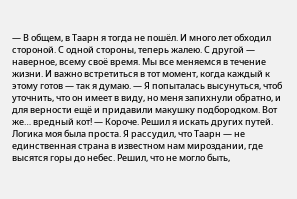— В общем, в Таарн я тогда не пошёл. И много лет обходил стороной. С одной стороны, теперь жалею. С другой — наверное, всему своё время. Мы все меняемся в течение жизни. И важно встретиться в тот момент, когда каждый к этому готов — так я думаю. — Я попыталась высунуться, чтоб уточнить, что он имеет в виду, но меня запихнули обратно, и для верности ещё и придавили макушку подбородком. Вот же… вредный кот! — Короче. Решил я искать других путей. Логика моя была проста. Я рассудил, что Таарн — не единственная страна в известном нам мироздании, где высятся горы до небес. Решил, что не могло быть,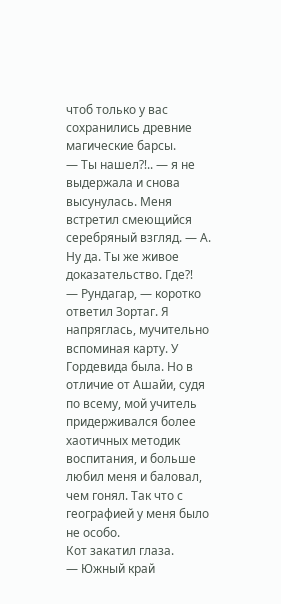чтоб только у вас сохранились древние магические барсы.
— Ты нашел⁈.. — я не выдержала и снова высунулась. Меня встретил смеющийся серебряный взгляд. — А. Ну да. Ты же живое доказательство. Где⁈
— Рундагар, — коротко ответил Зортаг. Я напряглась, мучительно вспоминая карту. У Гордевида была. Но в отличие от Ашайи, судя по всему, мой учитель придерживался более хаотичных методик воспитания, и больше любил меня и баловал, чем гонял. Так что с географией у меня было не особо.
Кот закатил глаза.
— Южный край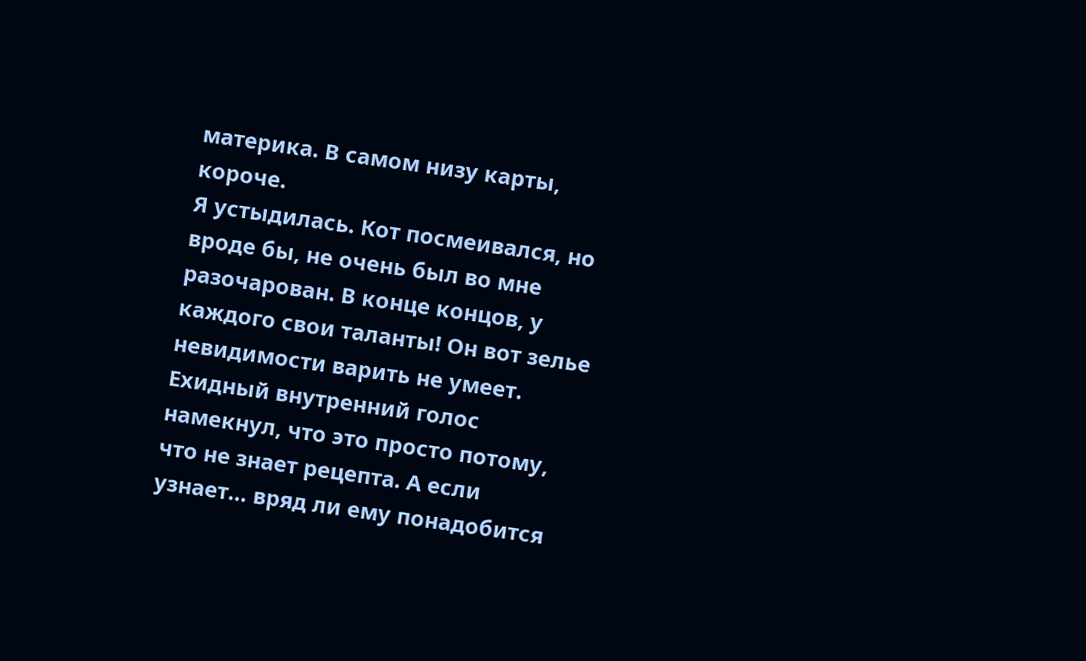материка. В самом низу карты, короче.
Я устыдилась. Кот посмеивался, но вроде бы, не очень был во мне разочарован. В конце концов, у каждого свои таланты! Он вот зелье невидимости варить не умеет.
Ехидный внутренний голос намекнул, что это просто потому, что не знает рецепта. А если узнает… вряд ли ему понадобится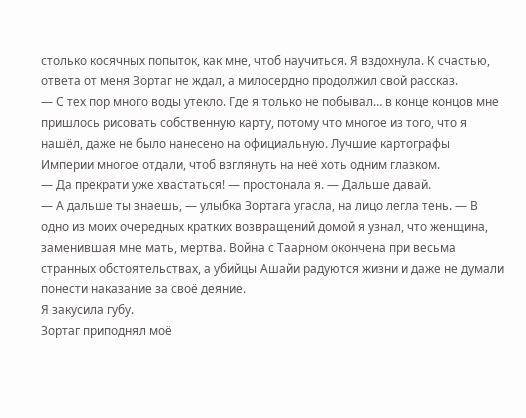столько косячных попыток, как мне, чтоб научиться. Я вздохнула. К счастью, ответа от меня Зортаг не ждал, а милосердно продолжил свой рассказ.
— С тех пор много воды утекло. Где я только не побывал… в конце концов мне пришлось рисовать собственную карту, потому что многое из того, что я нашёл, даже не было нанесено на официальную. Лучшие картографы Империи многое отдали, чтоб взглянуть на неё хоть одним глазком.
— Да прекрати уже хвастаться! — простонала я. — Дальше давай.
— А дальше ты знаешь, — улыбка Зортага угасла, на лицо легла тень. — В одно из моих очередных кратких возвращений домой я узнал, что женщина, заменившая мне мать, мертва. Война с Таарном окончена при весьма странных обстоятельствах, а убийцы Ашайи радуются жизни и даже не думали понести наказание за своё деяние.
Я закусила губу.
Зортаг приподнял моё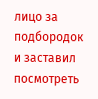лицо за подбородок и заставил посмотреть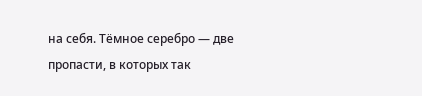на себя. Тёмное серебро — две пропасти, в которых так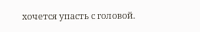хочется упасть с головой.